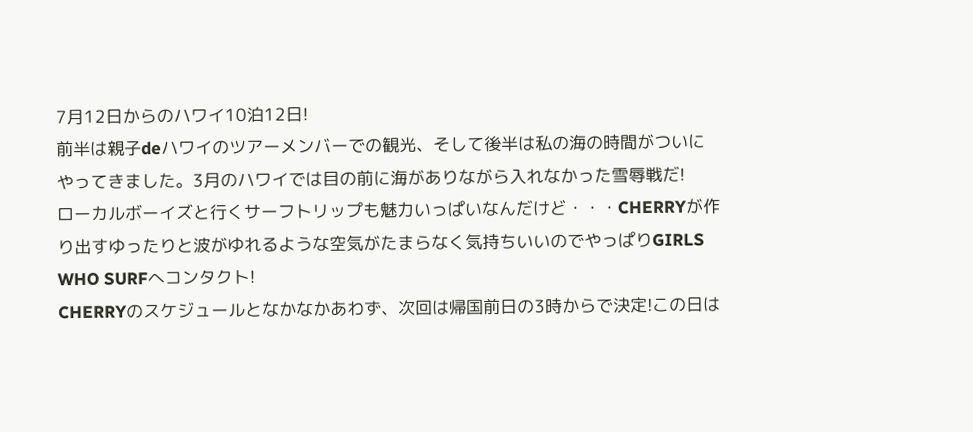7月12日からのハワイ10泊12日!
前半は親子deハワイのツアーメンバーでの観光、そして後半は私の海の時間がついにやってきました。3月のハワイでは目の前に海がありながら入れなかった雪辱戦だ!
ローカルボーイズと行くサーフトリップも魅力いっぱいなんだけど・・・CHERRYが作り出すゆったりと波がゆれるような空気がたまらなく気持ちいいのでやっぱりGIRLS WHO SURFへコンタクト!
CHERRYのスケジュールとなかなかあわず、次回は帰国前日の3時からで決定!この日は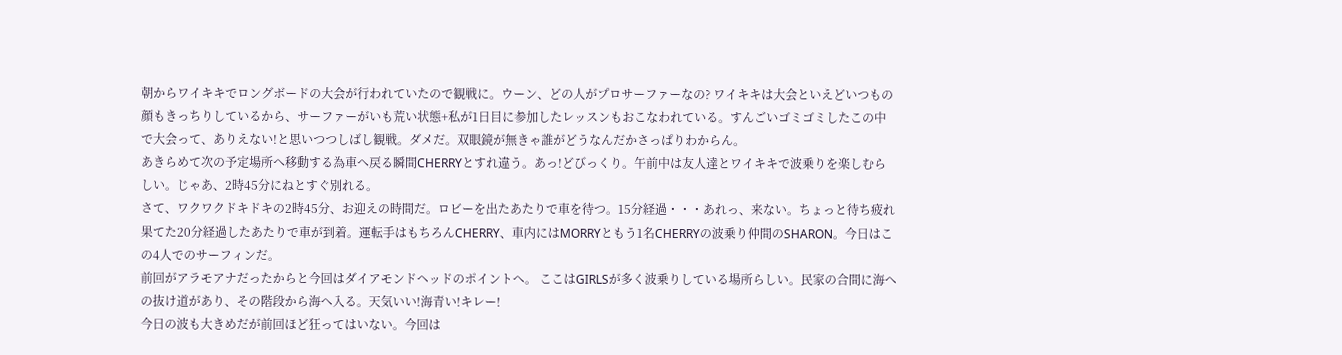朝からワイキキでロングボードの大会が行われていたので観戦に。ウーン、どの人がプロサーファーなの? ワイキキは大会といえどいつもの顔もきっちりしているから、サーファーがいも荒い状態+私が1日目に参加したレッスンもおこなわれている。すんごいゴミゴミしたこの中で大会って、ありえない!と思いつつしばし観戦。ダメだ。双眼鏡が無きゃ誰がどうなんだかさっぱりわからん。
あきらめて次の予定場所へ移動する為車へ戻る瞬間CHERRYとすれ違う。あっ!どびっくり。午前中は友人達とワイキキで波乗りを楽しむらしい。じゃあ、2時45分にねとすぐ別れる。
さて、ワクワクドキドキの2時45分、お迎えの時間だ。ロビーを出たあたりで車を待つ。15分経過・・・あれっ、来ない。ちょっと待ち疲れ果てた20分経過したあたりで車が到着。運転手はもちろんCHERRY、車内にはMORRYともう1名CHERRYの波乗り仲間のSHARON。今日はこの4人でのサーフィンだ。
前回がアラモアナだったからと今回はダイアモンドヘッドのポイントへ。 ここはGIRLSが多く波乗りしている場所らしい。民家の合間に海への抜け道があり、その階段から海へ入る。天気いい!海青い!キレー!
今日の波も大きめだが前回ほど狂ってはいない。今回は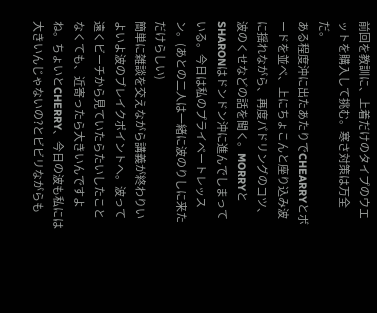前回を教訓に、上着だけのタイプのウエットを購入して挑む。寒さ対策は万全だ。
ある程度沖に出たあたりでCHEARRYとボードを並べ、上にちょこんと座り込み波に揺れながら、再度パドリングのコツ、波のくせなどの話を聞く。MORRYとSHARONはドンドン沖に進んでしまっている。今日は私のプライベートレッスン。(あとの二人は一緒に波のりしに来ただけらしい)
簡単に雑談を交えながら講義が終わりいよいよ波のブレイクポイントへ。波って遠くビーチから見ていたらたいしたことなくても、近寄ったら大きいんですよね。ちょいとCHERRY、今日の波も私には大きいんじゃないの?とビビリながらも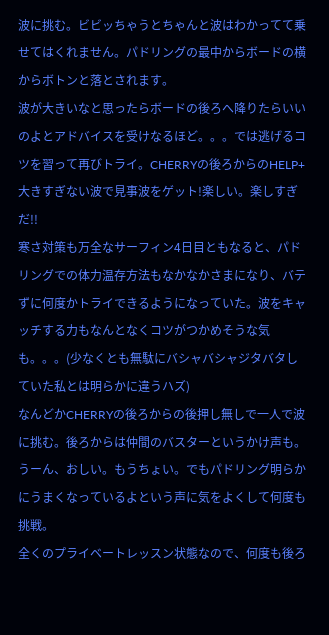波に挑む。ビビッちゃうとちゃんと波はわかってて乗せてはくれません。パドリングの最中からボードの横からボトンと落とされます。
波が大きいなと思ったらボードの後ろへ降りたらいいのよとアドバイスを受けなるほど。。。では逃げるコツを習って再びトライ。CHERRYの後ろからのHELP+大きすぎない波で見事波をゲット!楽しい。楽しすぎだ!!
寒さ対策も万全なサーフィン4日目ともなると、パドリングでの体力温存方法もなかなかさまになり、バテずに何度かトライできるようになっていた。波をキャッチする力もなんとなくコツがつかめそうな気も。。。(少なくとも無駄にバシャバシャジタバタしていた私とは明らかに違うハズ)
なんどかCHERRYの後ろからの後押し無しで一人で波に挑む。後ろからは仲間のバスターというかけ声も。うーん、おしい。もうちょい。でもパドリング明らかにうまくなっているよという声に気をよくして何度も挑戦。
全くのプライベートレッスン状態なので、何度も後ろ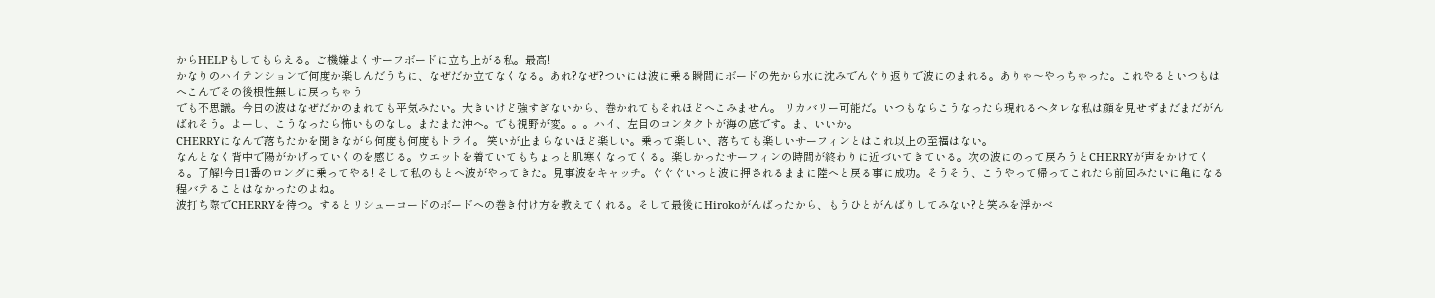からHELPもしてもらえる。ご機嫌よくサーフボードに立ち上がる私。最高!
かなりのハイテンションで何度か楽しんだうちに、なぜだか立てなくなる。あれ?なぜ?ついには波に乗る瞬間にボードの先から水に沈みでんぐり返りで波にのまれる。ありゃ〜やっちゃった。これやるといつもはへこんでその後根性無しに戻っちゃう
でも不思議。今日の波はなぜだかのまれても平気みたい。大きいけど強すぎないから、巻かれてもそれほどへこみません。 リカバリー可能だ。いつもならこうなったら現れるヘタレな私は顔を見せずまだまだがんばれそう。よーし、こうなったら怖いものなし。またまた沖へ。でも視野が変。。。ハイ、左目のコンタクトが海の底です。ま、いいか。
CHERRYになんで落ちたかを聞きながら何度も何度もトライ。 笑いが止まらないほど楽しい。乗って楽しい、落ちても楽しいサーフィンとはこれ以上の至福はない。
なんとなく背中で陽がかげっていくのを感じる。ウエットを着ていてもちょっと肌寒くなってくる。楽しかったサーフィンの時間が終わりに近づいてきている。次の波にのって戻ろうとCHERRYが声をかけてくる。了解!今日1番のロングに乗ってやる! そして私のもとへ波がやってきた。見事波をキャッチ。ぐぐぐいっと波に押されるままに陸へと戻る事に成功。そうそう、こうやって帰ってこれたら前回みたいに亀になる程バテることはなかったのよね。
波打ち際でCHERRYを待つ。するとリシューコードのボードへの巻き付け方を教えてくれる。そして最後にHirokoがんばったから、もうひとがんばりしてみない?と笑みを浮かべ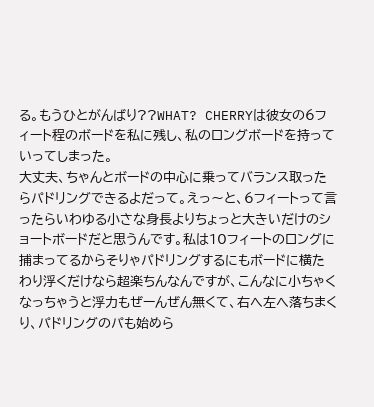る。もうひとがんばり??WHAT? CHERRYは彼女の6フィート程のボードを私に残し、私のロングボードを持っていってしまった。
大丈夫、ちゃんとボードの中心に乗ってバランス取ったらパドリングできるよだって。えっ〜と、6フィートって言ったらいわゆる小さな身長よりちょっと大きいだけのショートボードだと思うんです。私は10フィートのロングに捕まってるからそりゃパドリングするにもボードに横たわり浮くだけなら超楽ちんなんですが、こんなに小ちゃくなっちゃうと浮力もぜーんぜん無くて、右へ左へ落ちまくり、パドリングのパも始めら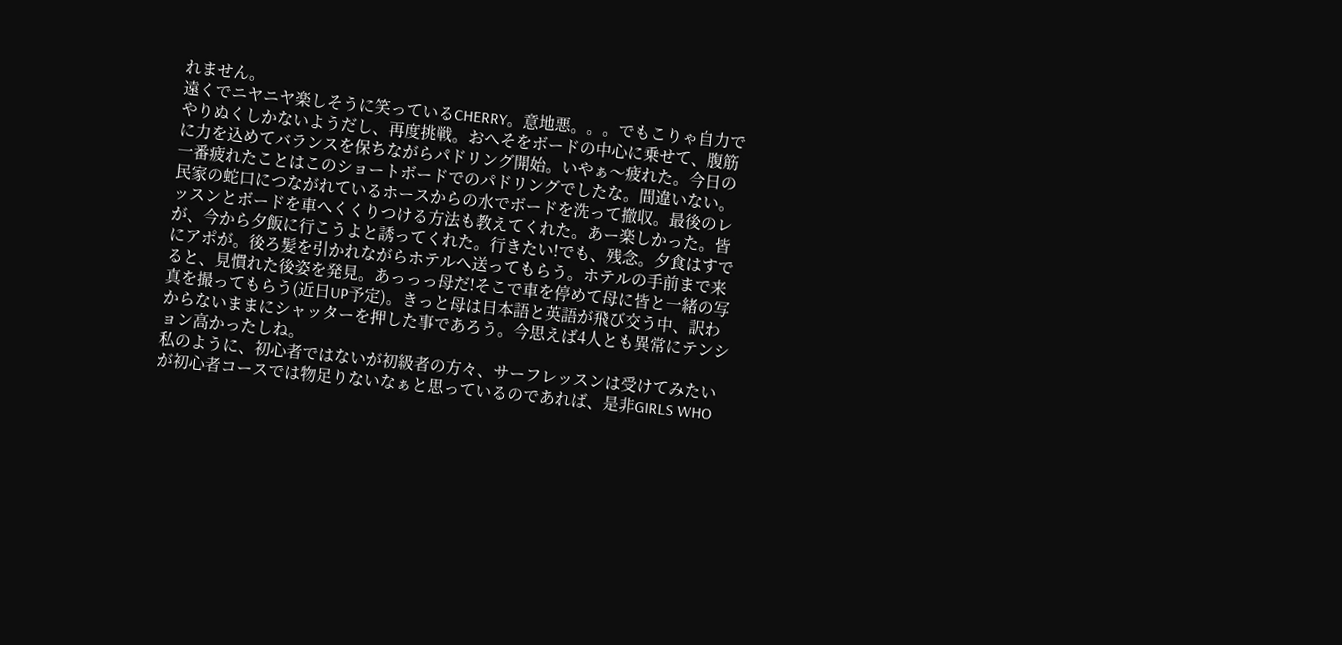れません。
遠くでニヤニヤ楽しそうに笑っているCHERRY。意地悪。。。でもこりゃ自力でやりぬくしかないようだし、再度挑戦。おへそをボードの中心に乗せて、腹筋に力を込めてバランスを保ちながらパドリング開始。いやぁ〜疲れた。今日の一番疲れたことはこのショートボードでのパドリングでしたな。間違いない。
民家の蛇口につながれているホースからの水でボードを洗って撤収。最後のレッスンとボードを車へくくりつける方法も教えてくれた。あー楽しかった。皆が、今から夕飯に行こうよと誘ってくれた。行きたい!でも、残念。夕食はすでにアポが。後ろ髪を引かれながらホテルへ送ってもらう。ホテルの手前まで来ると、見慣れた後姿を発見。あっっっ母だ!そこで車を停めて母に皆と一緒の写真を撮ってもらう(近日UP予定)。きっと母は日本語と英語が飛び交う中、訳わからないままにシャッターを押した事であろう。今思えば4人とも異常にテンション高かったしね。
私のように、初心者ではないが初級者の方々、サーフレッスンは受けてみたいが初心者コースでは物足りないなぁと思っているのであれば、是非GIRLS WHO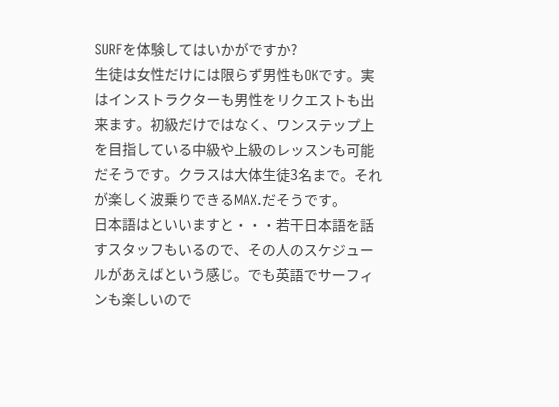SURFを体験してはいかがですか?
生徒は女性だけには限らず男性もOKです。実はインストラクターも男性をリクエストも出来ます。初級だけではなく、ワンステップ上を目指している中級や上級のレッスンも可能だそうです。クラスは大体生徒3名まで。それが楽しく波乗りできるMAX.だそうです。
日本語はといいますと・・・若干日本語を話すスタッフもいるので、その人のスケジュールがあえばという感じ。でも英語でサーフィンも楽しいので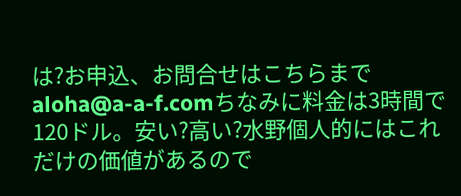は?お申込、お問合せはこちらまで aloha@a-a-f.comちなみに料金は3時間で120ドル。安い?高い?水野個人的にはこれだけの価値があるので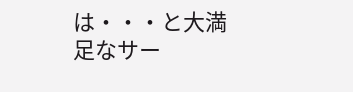は・・・と大満足なサー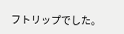フトリップでした。